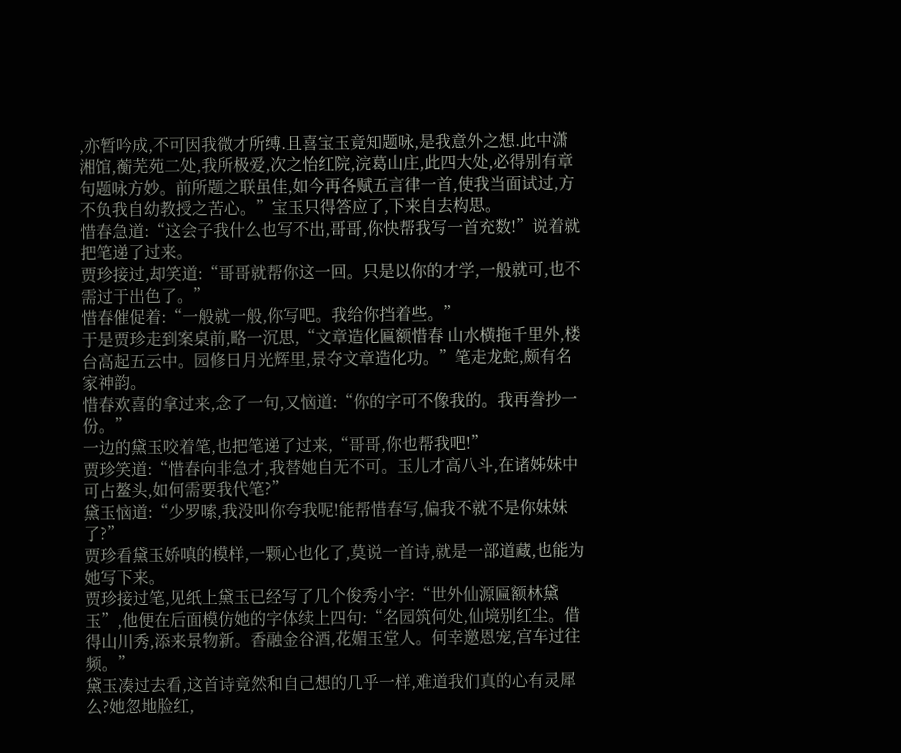,亦暂吟成,不可因我微才所缚.且喜宝玉竟知题咏,是我意外之想.此中潇湘馆,蘅芜苑二处,我所极爱,次之怡红院,浣葛山庄,此四大处,必得别有章句题咏方妙。前所题之联虽佳,如今再各赋五言律一首,使我当面试过,方不负我自幼教授之苦心。”宝玉只得答应了,下来自去构思。
惜春急道:“这会子我什么也写不出,哥哥,你快帮我写一首充数!”说着就把笔递了过来。
贾珍接过,却笑道:“哥哥就帮你这一回。只是以你的才学,一般就可,也不需过于出色了。”
惜春催促着:“一般就一般,你写吧。我给你挡着些。”
于是贾珍走到案桌前,略一沉思,“文章造化匾额惜春 山水横拖千里外,楼台高起五云中。园修日月光辉里,景夺文章造化功。”笔走龙蛇,颇有名家神韵。
惜春欢喜的拿过来,念了一句,又恼道:“你的字可不像我的。我再誊抄一份。”
一边的黛玉咬着笔,也把笔递了过来,“哥哥,你也帮我吧!”
贾珍笑道:“惜春向非急才,我替她自无不可。玉儿才高八斗,在诸姊妹中可占鳌头,如何需要我代笔?”
黛玉恼道:“少罗嗦,我没叫你夸我呢!能帮惜春写,偏我不就不是你妹妹了?”
贾珍看黛玉娇嗔的模样,一颗心也化了,莫说一首诗,就是一部道藏,也能为她写下来。
贾珍接过笔,见纸上黛玉已经写了几个俊秀小字:“世外仙源匾额林黛玉”,他便在后面模仿她的字体续上四句:“名园筑何处,仙境别红尘。借得山川秀,添来景物新。香融金谷酒,花媚玉堂人。何幸邀恩宠,宫车过往频。”
黛玉凑过去看,这首诗竟然和自己想的几乎一样,难道我们真的心有灵犀么?她忽地脸红,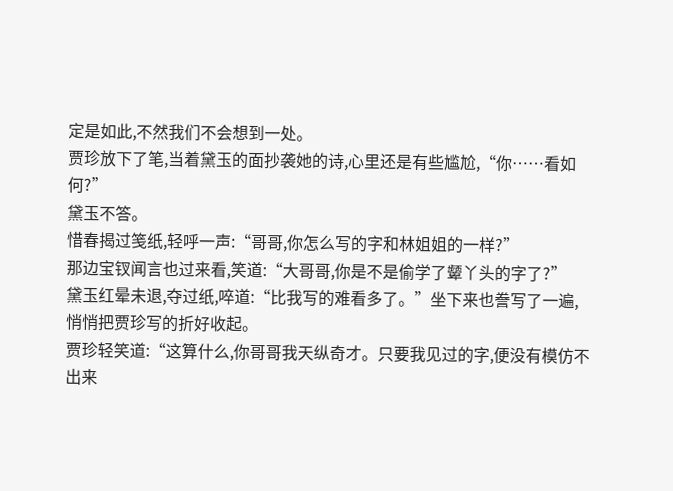定是如此,不然我们不会想到一处。
贾珍放下了笔,当着黛玉的面抄袭她的诗,心里还是有些尴尬,“你……看如何?”
黛玉不答。
惜春揭过笺纸,轻呼一声:“哥哥,你怎么写的字和林姐姐的一样?”
那边宝钗闻言也过来看,笑道:“大哥哥,你是不是偷学了颦丫头的字了?”
黛玉红晕未退,夺过纸,啐道:“比我写的难看多了。”坐下来也誊写了一遍,悄悄把贾珍写的折好收起。
贾珍轻笑道:“这算什么,你哥哥我天纵奇才。只要我见过的字,便没有模仿不出来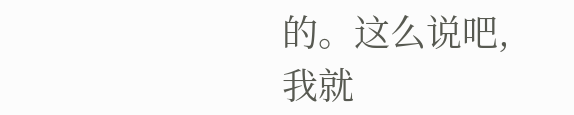的。这么说吧,我就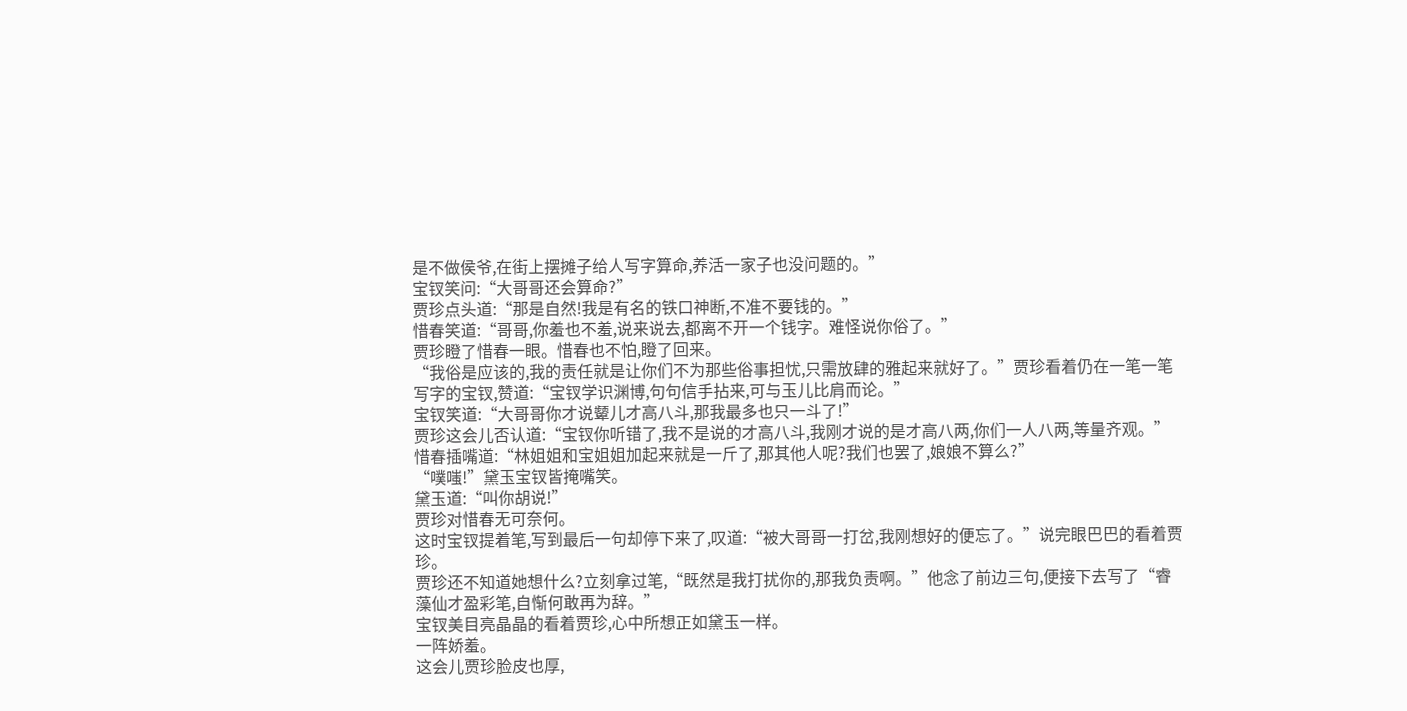是不做侯爷,在街上摆摊子给人写字算命,养活一家子也没问题的。”
宝钗笑问:“大哥哥还会算命?”
贾珍点头道:“那是自然!我是有名的铁口神断,不准不要钱的。”
惜春笑道:“哥哥,你羞也不羞,说来说去,都离不开一个钱字。难怪说你俗了。”
贾珍瞪了惜春一眼。惜春也不怕,瞪了回来。
“我俗是应该的,我的责任就是让你们不为那些俗事担忧,只需放肆的雅起来就好了。”贾珍看着仍在一笔一笔写字的宝钗,赞道:“宝钗学识渊博,句句信手拈来,可与玉儿比肩而论。”
宝钗笑道:“大哥哥你才说颦儿才高八斗,那我最多也只一斗了!”
贾珍这会儿否认道:“宝钗你听错了,我不是说的才高八斗,我刚才说的是才高八两,你们一人八两,等量齐观。”
惜春插嘴道:“林姐姐和宝姐姐加起来就是一斤了,那其他人呢?我们也罢了,娘娘不算么?”
“噗嗤!”黛玉宝钗皆掩嘴笑。
黛玉道:“叫你胡说!”
贾珍对惜春无可奈何。
这时宝钗提着笔,写到最后一句却停下来了,叹道:“被大哥哥一打岔,我刚想好的便忘了。”说完眼巴巴的看着贾珍。
贾珍还不知道她想什么?立刻拿过笔,“既然是我打扰你的,那我负责啊。”他念了前边三句,便接下去写了“睿藻仙才盈彩笔,自惭何敢再为辞。”
宝钗美目亮晶晶的看着贾珍,心中所想正如黛玉一样。
一阵娇羞。
这会儿贾珍脸皮也厚,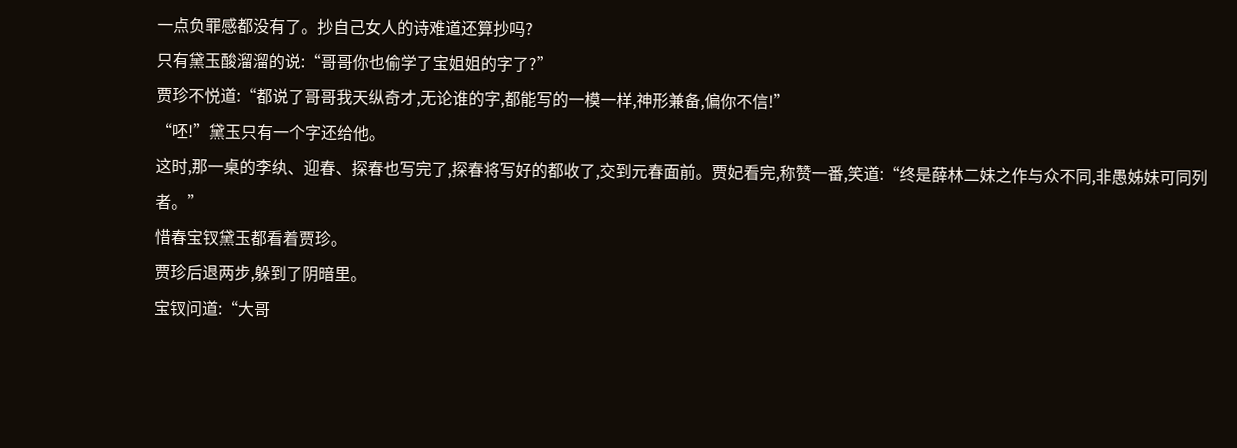一点负罪感都没有了。抄自己女人的诗难道还算抄吗?
只有黛玉酸溜溜的说:“哥哥你也偷学了宝姐姐的字了?”
贾珍不悦道:“都说了哥哥我天纵奇才,无论谁的字,都能写的一模一样,神形兼备,偏你不信!”
“呸!”黛玉只有一个字还给他。
这时,那一桌的李纨、迎春、探春也写完了,探春将写好的都收了,交到元春面前。贾妃看完,称赞一番,笑道:“终是薛林二妹之作与众不同,非愚姊妹可同列者。”
惜春宝钗黛玉都看着贾珍。
贾珍后退两步,躲到了阴暗里。
宝钗问道:“大哥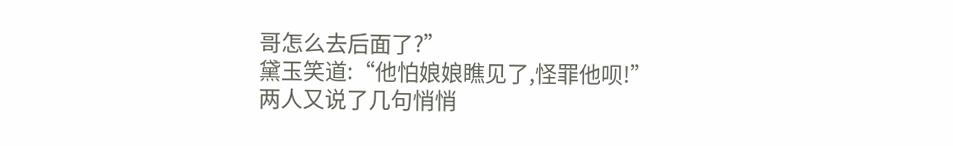哥怎么去后面了?”
黛玉笑道:“他怕娘娘瞧见了,怪罪他呗!”
两人又说了几句悄悄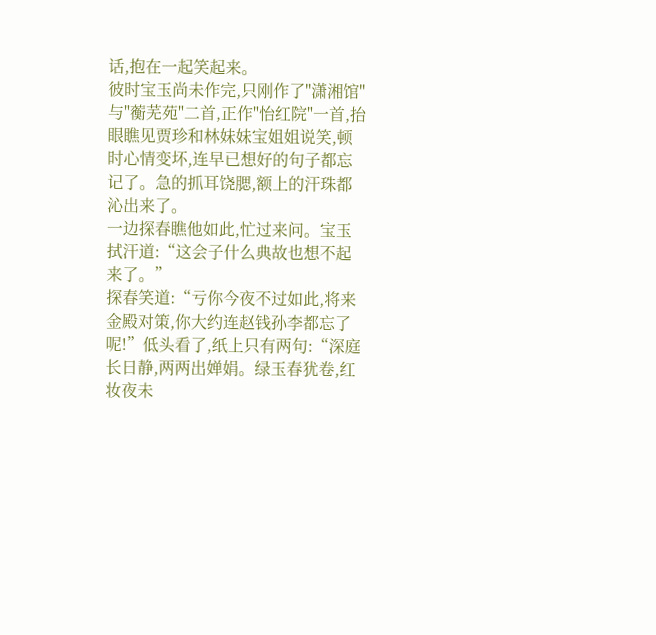话,抱在一起笑起来。
彼时宝玉尚未作完,只刚作了"潇湘馆"与"蘅芜苑"二首,正作"怡红院"一首,抬眼瞧见贾珍和林妹妹宝姐姐说笑,顿时心情变坏,连早已想好的句子都忘记了。急的抓耳饶腮,额上的汗珠都沁出来了。
一边探春瞧他如此,忙过来问。宝玉拭汗道:“这会子什么典故也想不起来了。”
探春笑道:“亏你今夜不过如此,将来金殿对策,你大约连赵钱孙李都忘了呢!”低头看了,纸上只有两句:“深庭长日静,两两出婵娟。绿玉春犹卷,红妆夜未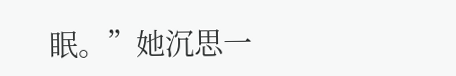眠。”她沉思一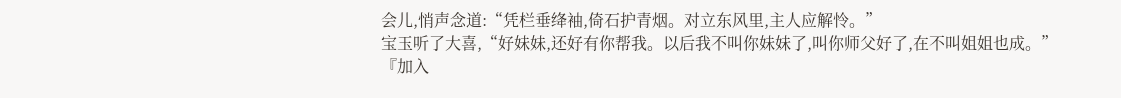会儿,悄声念道:“凭栏垂绛袖,倚石护青烟。对立东风里,主人应解怜。”
宝玉听了大喜,“好妹妹,还好有你帮我。以后我不叫你妹妹了,叫你师父好了,在不叫姐姐也成。”
『加入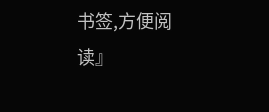书签,方便阅读』